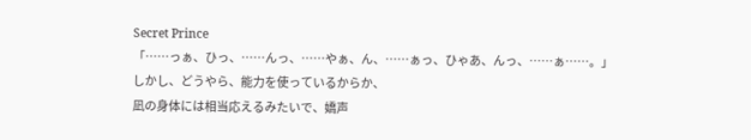Secret Prince
「……っぁ、ひっ、……んっ、……やぁ、ん、……ぁっ、ひゃあ、んっ、……ぁ……。」
しかし、どうやら、能力を使っているからか、
凪の身体には相当応えるみたいで、嬌声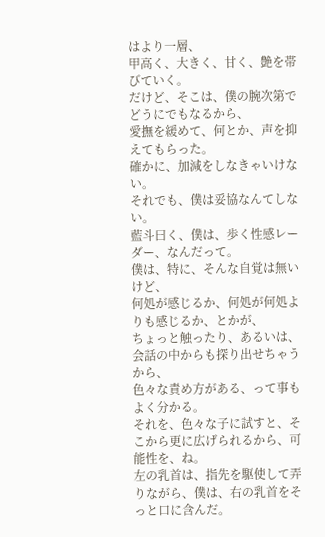はより一層、
甲高く、大きく、甘く、艶を帯びていく。
だけど、そこは、僕の腕次第でどうにでもなるから、
愛撫を緩めて、何とか、声を抑えてもらった。
確かに、加減をしなきゃいけない。
それでも、僕は妥協なんてしない。
藍斗曰く、僕は、歩く性感レーダー、なんだって。
僕は、特に、そんな自覚は無いけど、
何処が感じるか、何処が何処よりも感じるか、とかが、
ちょっと触ったり、あるいは、会話の中からも探り出せちゃうから、
色々な責め方がある、って事もよく分かる。
それを、色々な子に試すと、そこから更に広げられるから、可能性を、ね。
左の乳首は、指先を駆使して弄りながら、僕は、右の乳首をそっと口に含んだ。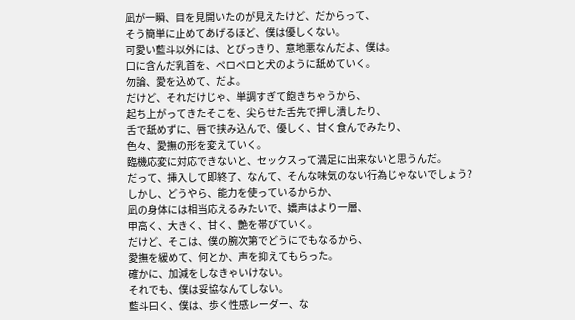凪が一瞬、目を見開いたのが見えたけど、だからって、
そう簡単に止めてあげるほど、僕は優しくない。
可愛い藍斗以外には、とびっきり、意地悪なんだよ、僕は。
口に含んだ乳首を、ペロペロと犬のように舐めていく。
勿論、愛を込めて、だよ。
だけど、それだけじゃ、単調すぎて飽きちゃうから、
起ち上がってきたそこを、尖らせた舌先で押し潰したり、
舌で舐めずに、唇で挟み込んで、優しく、甘く食んでみたり、
色々、愛撫の形を変えていく。
臨機応変に対応できないと、セックスって満足に出来ないと思うんだ。
だって、挿入して即終了、なんて、そんな味気のない行為じゃないでしょう?
しかし、どうやら、能力を使っているからか、
凪の身体には相当応えるみたいで、嬌声はより一層、
甲高く、大きく、甘く、艶を帯びていく。
だけど、そこは、僕の腕次第でどうにでもなるから、
愛撫を緩めて、何とか、声を抑えてもらった。
確かに、加減をしなきゃいけない。
それでも、僕は妥協なんてしない。
藍斗曰く、僕は、歩く性感レーダー、な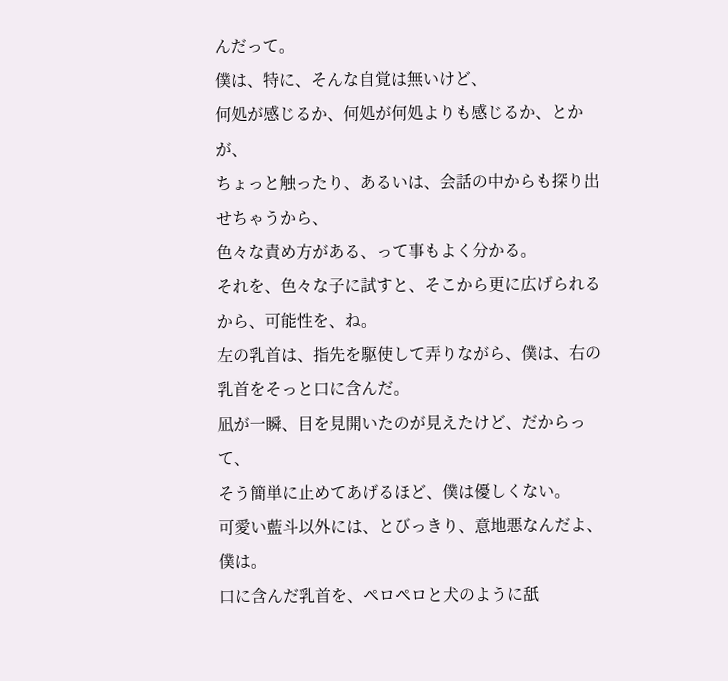んだって。
僕は、特に、そんな自覚は無いけど、
何処が感じるか、何処が何処よりも感じるか、とかが、
ちょっと触ったり、あるいは、会話の中からも探り出せちゃうから、
色々な責め方がある、って事もよく分かる。
それを、色々な子に試すと、そこから更に広げられるから、可能性を、ね。
左の乳首は、指先を駆使して弄りながら、僕は、右の乳首をそっと口に含んだ。
凪が一瞬、目を見開いたのが見えたけど、だからって、
そう簡単に止めてあげるほど、僕は優しくない。
可愛い藍斗以外には、とびっきり、意地悪なんだよ、僕は。
口に含んだ乳首を、ペロペロと犬のように舐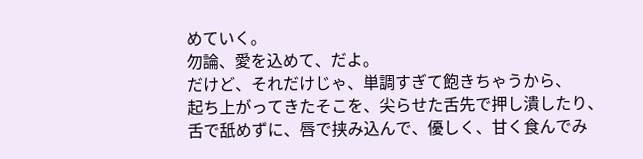めていく。
勿論、愛を込めて、だよ。
だけど、それだけじゃ、単調すぎて飽きちゃうから、
起ち上がってきたそこを、尖らせた舌先で押し潰したり、
舌で舐めずに、唇で挟み込んで、優しく、甘く食んでみ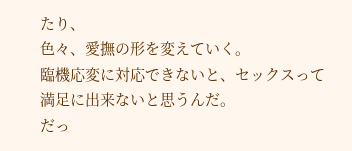たり、
色々、愛撫の形を変えていく。
臨機応変に対応できないと、セックスって満足に出来ないと思うんだ。
だっ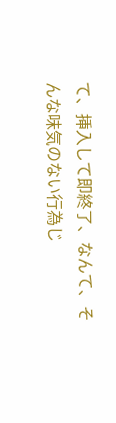て、挿入して即終了、なんて、そんな味気のない行為じ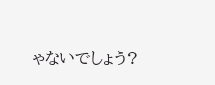ゃないでしょう?